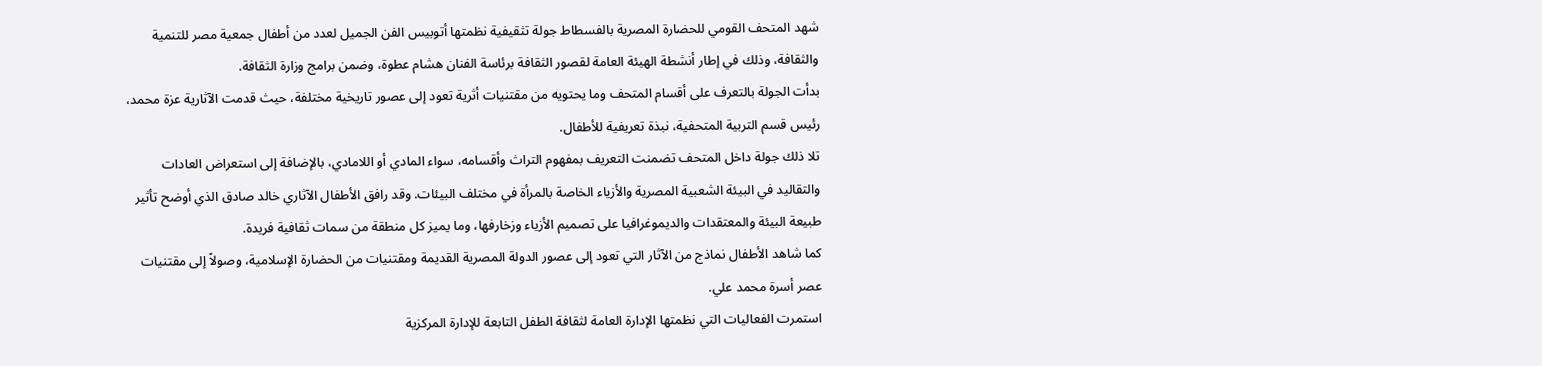شهد المتحف القومي للحضارة المصرية بالفسطاط جولة تثقيفية نظمتها أتوبيس الفن الجميل لعدد من أطفال جمعية مصر للتنمية والثقافة، وذلك في إطار أنشطة الهيئة العامة لقصور الثقافة برئاسة الفنان هشام عطوة، وضمن برامج وزارة الثقافة.
بدأت الجولة بالتعرف على أقسام المتحف وما يحتويه من مقتنيات أثرية تعود إلى عصور تاريخية مختلفة، حيث قدمت الآثارية عزة محمد، رئيس قسم التربية المتحفية، نبذة تعريفية للأطفال.
تلا ذلك جولة داخل المتحف تضمنت التعريف بمفهوم التراث وأقسامه، سواء المادي أو اللامادي، بالإضافة إلى استعراض العادات والتقاليد في البيئة الشعبية المصرية والأزياء الخاصة بالمرأة في مختلف البيئات. وقد رافق الأطفال الآثاري خالد صادق الذي أوضح تأثير طبيعة البيئة والمعتقدات والديموغرافيا على تصميم الأزياء وزخارفها، وما يميز كل منطقة من سمات ثقافية فريدة.
كما شاهد الأطفال نماذج من الآثار التي تعود إلى عصور الدولة المصرية القديمة ومقتنيات من الحضارة الإسلامية، وصولاً إلى مقتنيات عصر أسرة محمد علي.
استمرت الفعاليات التي نظمتها الإدارة العامة لثقافة الطفل التابعة للإدارة المركزية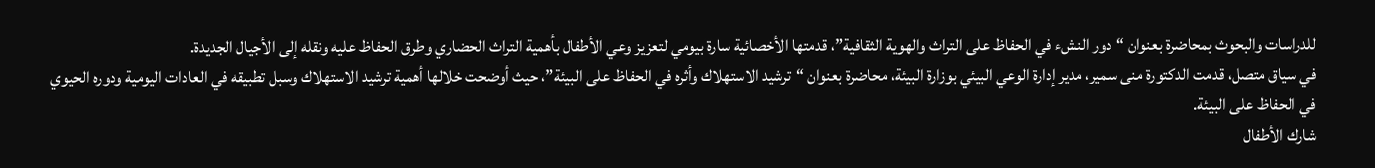للدراسات والبحوث بمحاضرة بعنوان “دور النشء في الحفاظ على التراث والهوية الثقافية”، قدمتها الأخصائية سارة بيومي لتعزيز وعي الأطفال بأهمية التراث الحضاري وطرق الحفاظ عليه ونقله إلى الأجيال الجديدة.
في سياق متصل، قدمت الدكتورة منى سمير، مدير إدارة الوعي البيئي بوزارة البيئة، محاضرة بعنوان “ترشيد الاستهلاك وأثره في الحفاظ على البيئة”، حيث أوضحت خلالها أهمية ترشيد الاستهلاك وسبل تطبيقه في العادات اليومية ودوره الحيوي في الحفاظ على البيئة.
شارك الأطفال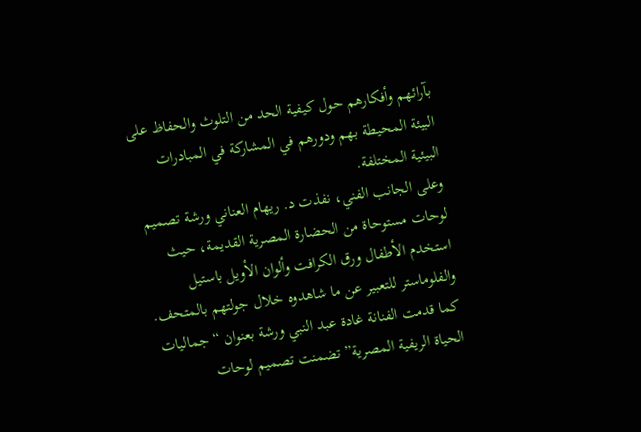بآرائهم وأفكارهم حول كيفية الحد من التلوث والحفاظ على البيئة المحيطة بهم ودورهم في المشاركة في المبادرات البيئية المختلفة.
وعلى الجانب الفني، نفذت د. ريهام العناني ورشة تصميم لوحات مستوحاة من الحضارة المصرية القديمة، حيث استخدم الأطفال ورق الكرافت وألوان الأويل باستيل والفلوماستر للتعبير عن ما شاهدوه خلال جولتهم بالمتحف.
كما قدمت الفنانة غادة عبد النبي ورشة بعنوان “جماليات الحياة الريفية المصرية” تضمنت تصميم لوحات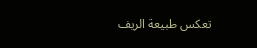تعكس طبيعة الريف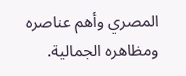المصري وأهم عناصره ومظاهره الجمالية.